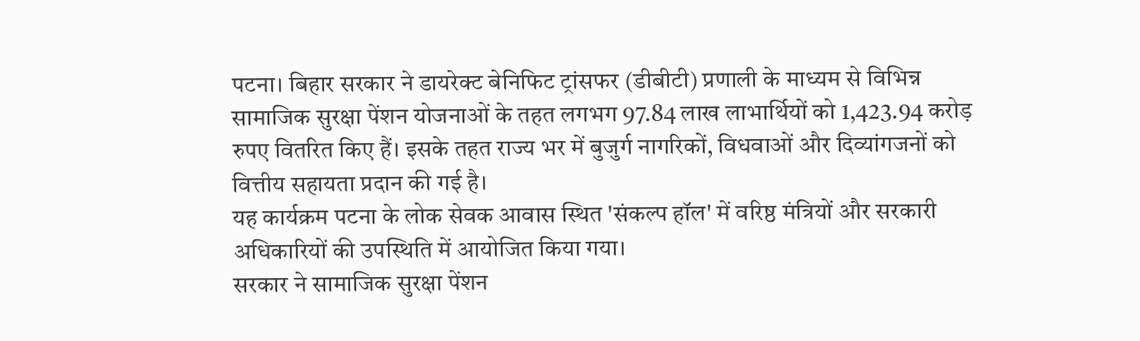पटना। बिहार सरकार ने डायरेक्ट बेनिफिट ट्रांसफर (डीबीटी) प्रणाली के माध्यम से विभिन्न सामाजिक सुरक्षा पेंशन योजनाओं के तहत लगभग 97.84 लाख लाभार्थियों को 1,423.94 करोड़ रुपए वितरित किए हैं। इसके तहत राज्य भर में बुजुर्ग नागरिकों, विधवाओं और दिव्यांगजनों को वित्तीय सहायता प्रदान की गई है।
यह कार्यक्रम पटना के लोक सेवक आवास स्थित 'संकल्प हॉल' में वरिष्ठ मंत्रियों और सरकारी अधिकारियों की उपस्थिति में आयोजित किया गया।
सरकार ने सामाजिक सुरक्षा पेंशन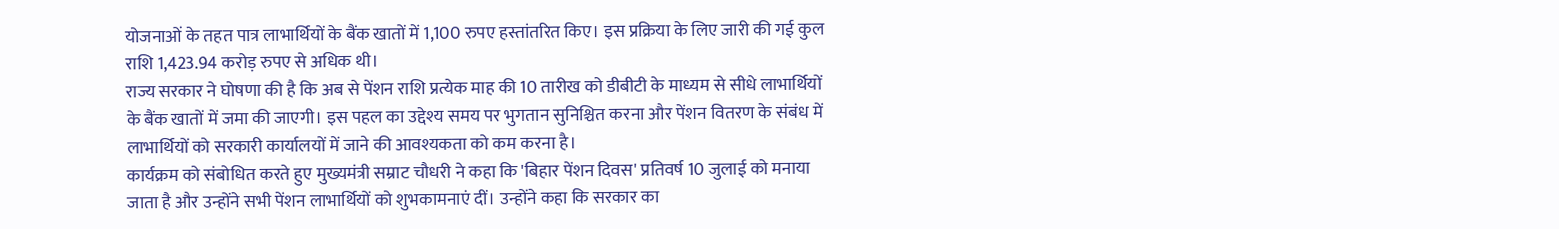योजनाओं के तहत पात्र लाभार्थियों के बैंक खातों में 1,100 रुपए हस्तांतरित किए। इस प्रक्रिया के लिए जारी की गई कुल राशि 1,423.94 करोड़ रुपए से अधिक थी।
राज्य सरकार ने घोषणा की है कि अब से पेंशन राशि प्रत्येक माह की 10 तारीख को डीबीटी के माध्यम से सीधे लाभार्थियों के बैंक खातों में जमा की जाएगी। इस पहल का उद्देश्य समय पर भुगतान सुनिश्चित करना और पेंशन वितरण के संबंध में लाभार्थियों को सरकारी कार्यालयों में जाने की आवश्यकता को कम करना है।
कार्यक्रम को संबोधित करते हुए मुख्यमंत्री सम्राट चौधरी ने कहा कि 'बिहार पेंशन दिवस' प्रतिवर्ष 10 जुलाई को मनाया जाता है और उन्होंने सभी पेंशन लाभार्थियों को शुभकामनाएं दीं। उन्होंने कहा कि सरकार का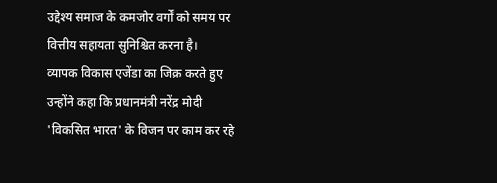उद्देश्य समाज के कमजोर वर्गों को समय पर वित्तीय सहायता सुनिश्चित करना है।
व्यापक विकास एजेंडा का जिक्र करते हुए उन्होंने कहा कि प्रधानमंत्री नरेंद्र मोदी 'विकसित भारत' के विजन पर काम कर रहे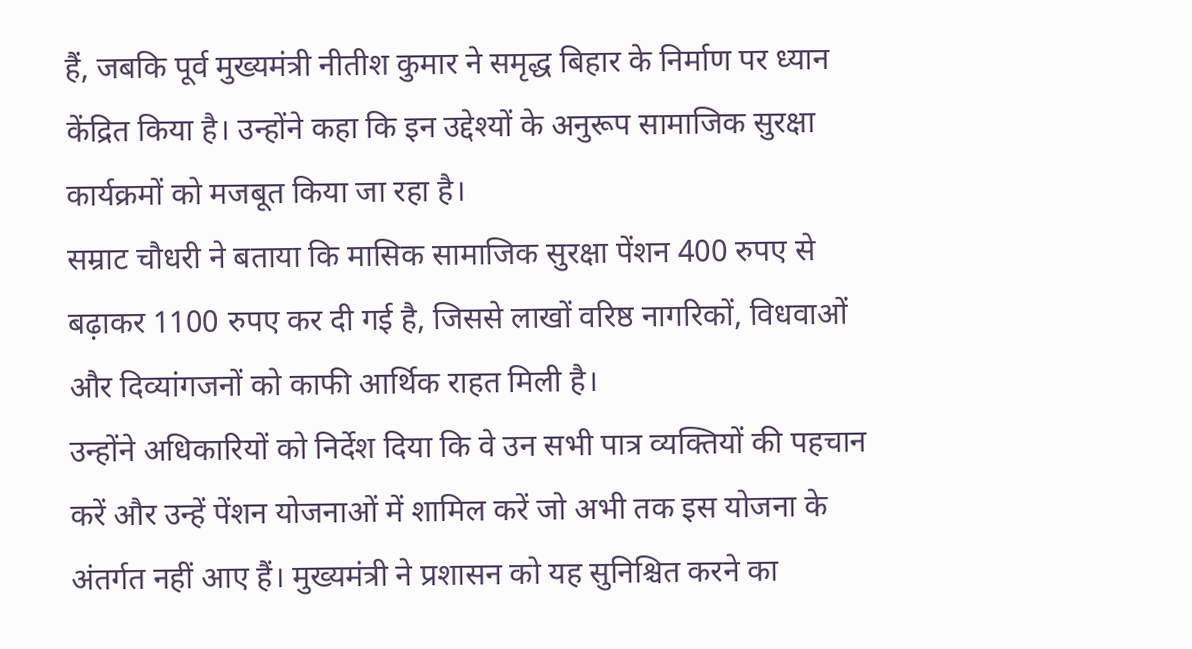हैं, जबकि पूर्व मुख्यमंत्री नीतीश कुमार ने समृद्ध बिहार के निर्माण पर ध्यान केंद्रित किया है। उन्होंने कहा कि इन उद्देश्यों के अनुरूप सामाजिक सुरक्षा कार्यक्रमों को मजबूत किया जा रहा है।
सम्राट चौधरी ने बताया कि मासिक सामाजिक सुरक्षा पेंशन 400 रुपए से बढ़ाकर 1100 रुपए कर दी गई है, जिससे लाखों वरिष्ठ नागरिकों, विधवाओं और दिव्यांगजनों को काफी आर्थिक राहत मिली है।
उन्होंने अधिकारियों को निर्देश दिया कि वे उन सभी पात्र व्यक्तियों की पहचान करें और उन्हें पेंशन योजनाओं में शामिल करें जो अभी तक इस योजना के अंतर्गत नहीं आए हैं। मुख्यमंत्री ने प्रशासन को यह सुनिश्चित करने का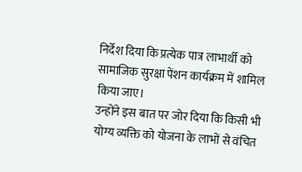निर्देश दिया कि प्रत्येक पात्र लाभार्थी को सामाजिक सुरक्षा पेंशन कार्यक्रम में शामिल किया जाए।
उन्होंने इस बात पर जोर दिया कि किसी भी योग्य व्यक्ति को योजना के लाभों से वंचित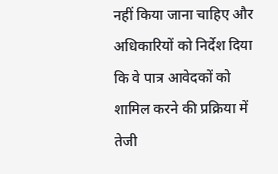नहीं किया जाना चाहिए और अधिकारियों को निर्देश दिया कि वे पात्र आवेदकों को शामिल करने की प्रक्रिया में तेजी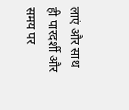लाएं और साथ ही पारदर्शी और समय पर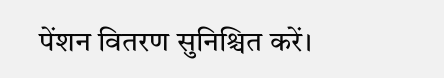पेंशन वितरण सुनिश्चित करें।